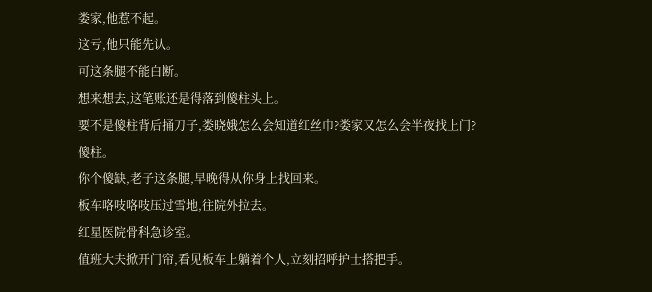娄家,他惹不起。
这亏,他只能先认。
可这条腿不能白断。
想来想去,这笔账还是得落到傻柱头上。
要不是傻柱背后捅刀子,娄晓娥怎么会知道红丝巾?娄家又怎么会半夜找上门?
傻柱。
你个傻缺,老子这条腿,早晚得从你身上找回来。
板车咯吱咯吱压过雪地,往院外拉去。
红星医院骨科急诊室。
值班大夫掀开门帘,看见板车上躺着个人,立刻招呼护士搭把手。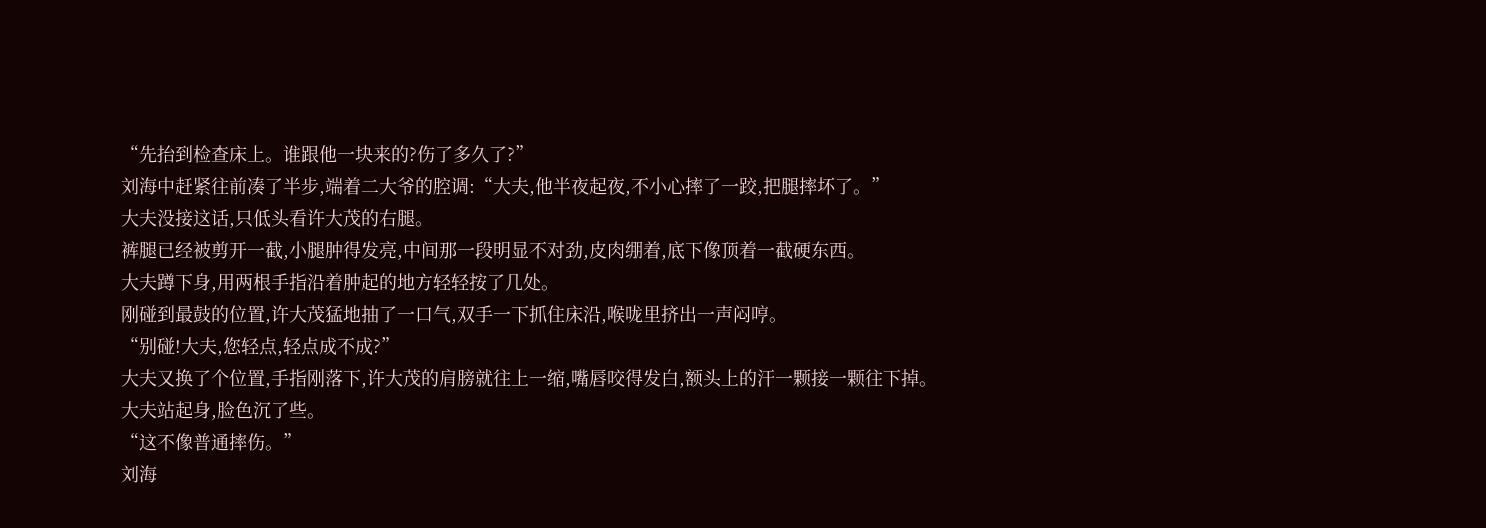“先抬到检查床上。谁跟他一块来的?伤了多久了?”
刘海中赶紧往前凑了半步,端着二大爷的腔调:“大夫,他半夜起夜,不小心摔了一跤,把腿摔坏了。”
大夫没接这话,只低头看许大茂的右腿。
裤腿已经被剪开一截,小腿肿得发亮,中间那一段明显不对劲,皮肉绷着,底下像顶着一截硬东西。
大夫蹲下身,用两根手指沿着肿起的地方轻轻按了几处。
刚碰到最鼓的位置,许大茂猛地抽了一口气,双手一下抓住床沿,喉咙里挤出一声闷哼。
“别碰!大夫,您轻点,轻点成不成?”
大夫又换了个位置,手指刚落下,许大茂的肩膀就往上一缩,嘴唇咬得发白,额头上的汗一颗接一颗往下掉。
大夫站起身,脸色沉了些。
“这不像普通摔伤。”
刘海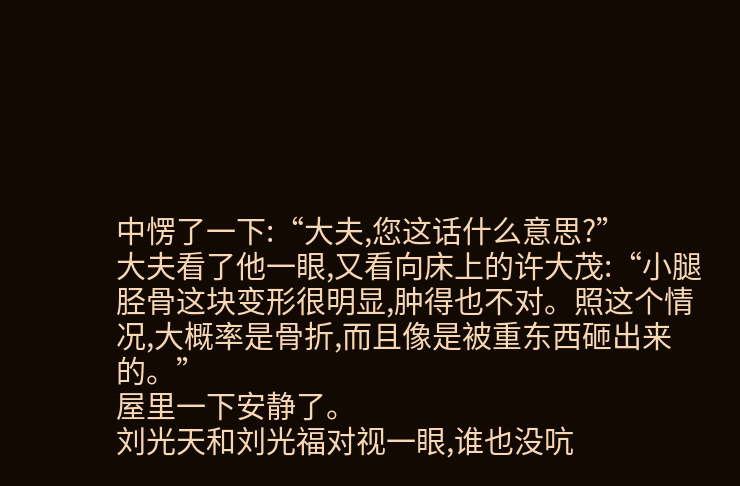中愣了一下:“大夫,您这话什么意思?”
大夫看了他一眼,又看向床上的许大茂:“小腿胫骨这块变形很明显,肿得也不对。照这个情况,大概率是骨折,而且像是被重东西砸出来的。”
屋里一下安静了。
刘光天和刘光福对视一眼,谁也没吭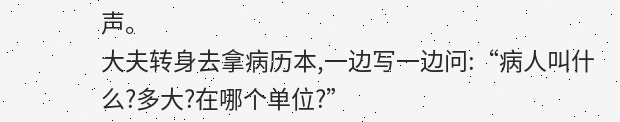声。
大夫转身去拿病历本,一边写一边问:“病人叫什么?多大?在哪个单位?”